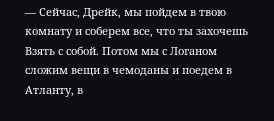— Сейчас, Дрейк, мы пойдем в твою комнату и соберем все, что ты захочешь Взять с собой. Потом мы с Логаном сложим вещи в чемоданы и поедем в Атланту, в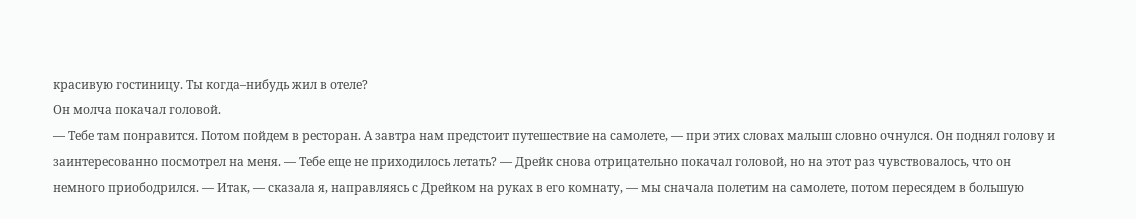красивую гостиницу. Ты когда–нибудь жил в отеле?
Он молча покачал головой.
— Тебе там понравится. Потом пойдем в ресторан. А завтра нам предстоит путешествие на самолете, — при этих словах малыш словно очнулся. Он поднял голову и заинтересованно посмотрел на меня. — Тебе еще не приходилось летать? — Дрейк снова отрицательно покачал головой, но на этот раз чувствовалось, что он немного приободрился. — Итак, — сказала я, направляясь с Дрейком на руках в его комнату, — мы сначала полетим на самолете, потом пересядем в большую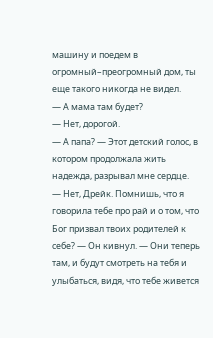машину и поедем в огромный–преогромный дом, ты еще такого никогда не видел.
— А мама там будет?
— Нет, дорогой.
— А папа? — Этот детский голос, в котором продолжала жить надежда, разрывал мне сердце.
— Нет, Дрейк. Помнишь, что я говорила тебе про рай и о том, что Бог призвал твоих родителей к себе? — Он кивнул. — Они теперь там, и будут смотреть на тебя и улыбаться, видя, что тебе живется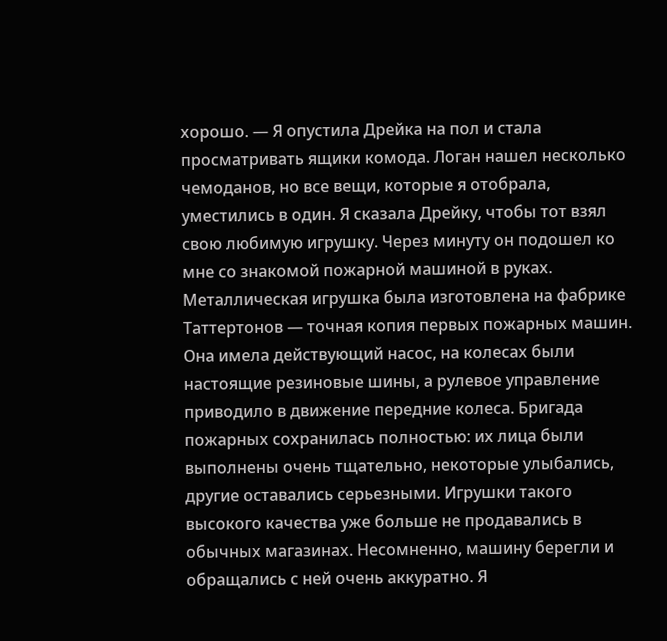хорошо. — Я опустила Дрейка на пол и стала просматривать ящики комода. Логан нашел несколько чемоданов, но все вещи, которые я отобрала, уместились в один. Я сказала Дрейку, чтобы тот взял свою любимую игрушку. Через минуту он подошел ко мне со знакомой пожарной машиной в руках. Металлическая игрушка была изготовлена на фабрике Таттертонов — точная копия первых пожарных машин. Она имела действующий насос, на колесах были настоящие резиновые шины, а рулевое управление приводило в движение передние колеса. Бригада пожарных сохранилась полностью: их лица были выполнены очень тщательно, некоторые улыбались, другие оставались серьезными. Игрушки такого высокого качества уже больше не продавались в обычных магазинах. Несомненно, машину берегли и обращались с ней очень аккуратно. Я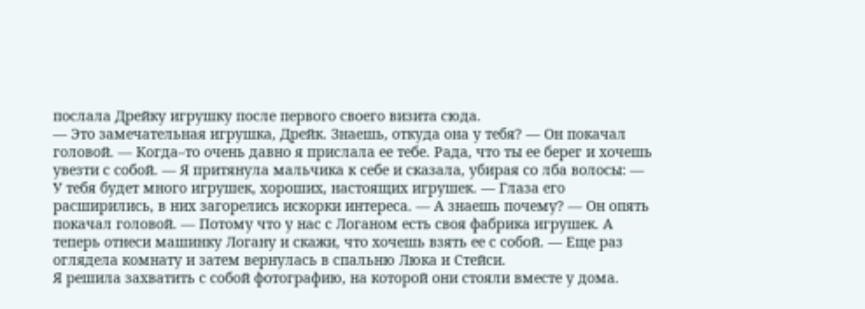послала Дрейку игрушку после первого своего визита сюда.
— Это замечательная игрушка, Дрейк. Знаешь, откуда она у тебя? — Он покачал головой. — Когда–то очень давно я прислала ее тебе. Рада, что ты ее берег и хочешь увезти с собой. — Я притянула мальчика к себе и сказала, убирая со лба волосы: — У тебя будет много игрушек, хороших, настоящих игрушек. — Глаза его расширились, в них загорелись искорки интереса. — А знаешь почему? — Он опять покачал головой. — Потому что у нас с Логаном есть своя фабрика игрушек. А теперь отнеси машинку Логану и скажи, что хочешь взять ее с собой. — Еще раз оглядела комнату и затем вернулась в спальню Люка и Стейси.
Я решила захватить с собой фотографию, на которой они стояли вместе у дома.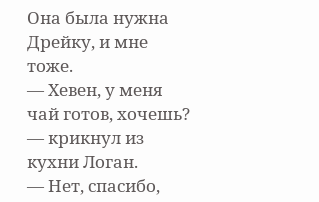Она была нужна Дрейку, и мне тоже.
— Хевен, у меня чай готов, хочешь? — крикнул из кухни Логан.
— Нет, спасибо,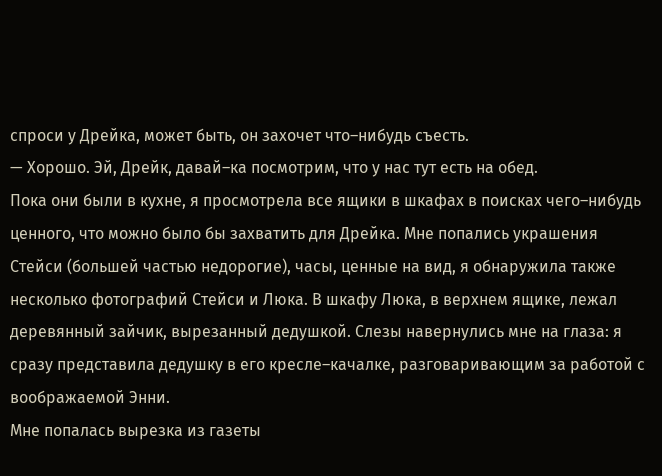спроси у Дрейка, может быть, он захочет что–нибудь съесть.
— Хорошо. Эй, Дрейк, давай–ка посмотрим, что у нас тут есть на обед.
Пока они были в кухне, я просмотрела все ящики в шкафах в поисках чего–нибудь ценного, что можно было бы захватить для Дрейка. Мне попались украшения Стейси (большей частью недорогие), часы, ценные на вид, я обнаружила также несколько фотографий Стейси и Люка. В шкафу Люка, в верхнем ящике, лежал деревянный зайчик, вырезанный дедушкой. Слезы навернулись мне на глаза: я сразу представила дедушку в его кресле–качалке, разговаривающим за работой с воображаемой Энни.
Мне попалась вырезка из газеты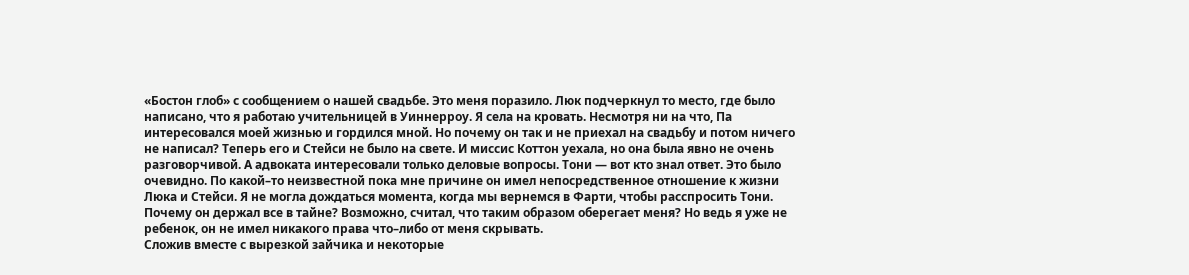«Бостон глоб» с сообщением о нашей свадьбе. Это меня поразило. Люк подчеркнул то место, где было написано, что я работаю учительницей в Уиннерроу. Я села на кровать. Несмотря ни на что, Па интересовался моей жизнью и гордился мной. Но почему он так и не приехал на свадьбу и потом ничего не написал? Теперь его и Стейси не было на свете. И миссис Коттон уехала, но она была явно не очень разговорчивой. А адвоката интересовали только деловые вопросы. Тони — вот кто знал ответ. Это было очевидно. По какой–то неизвестной пока мне причине он имел непосредственное отношение к жизни Люка и Стейси. Я не могла дождаться момента, когда мы вернемся в Фарти, чтобы расспросить Тони. Почему он держал все в тайне? Возможно, считал, что таким образом оберегает меня? Но ведь я уже не ребенок, он не имел никакого права что–либо от меня скрывать.
Сложив вместе с вырезкой зайчика и некоторые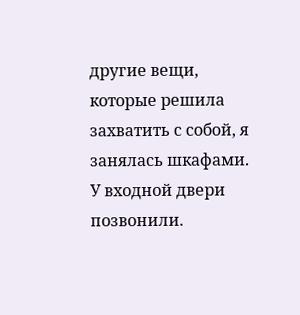другие вещи, которые решила захватить с собой, я занялась шкафами. У входной двери позвонили.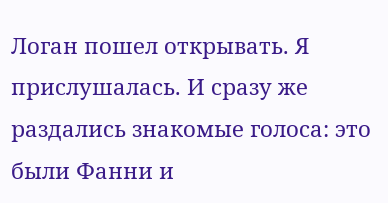Логан пошел открывать. Я прислушалась. И сразу же раздались знакомые голоса: это были Фанни и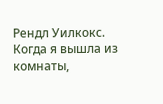Рендл Уилкокс. Когда я вышла из комнаты,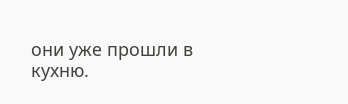они уже прошли в кухню.